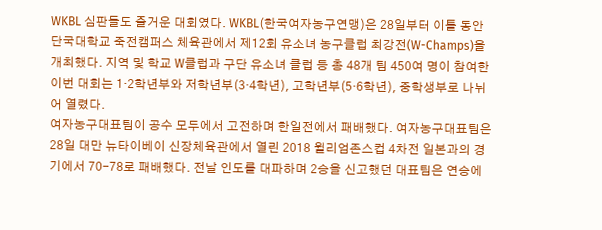WKBL 심판들도 즐거운 대회였다. WKBL(한국여자농구연맹)은 28일부터 이틀 동안 단국대학교 죽전캠퍼스 체육관에서 제12회 유소녀 농구클럽 최강전(W-Champs)을 개최했다. 지역 및 학교 W클럽과 구단 유소녀 클럽 등 총 48개 팀 450여 명이 참여한 이번 대회는 1·2학년부와 저학년부(3·4학년), 고학년부(5·6학년), 중학생부로 나뉘어 열렸다.
여자농구대표팀이 공수 모두에서 고전하며 한일전에서 패배했다. 여자농구대표팀은 28일 대만 뉴타이베이 신장체육관에서 열린 2018 윌리엄존스컵 4차전 일본과의 경기에서 70-78로 패배했다. 전날 인도를 대파하며 2승을 신고했던 대표팀은 연승에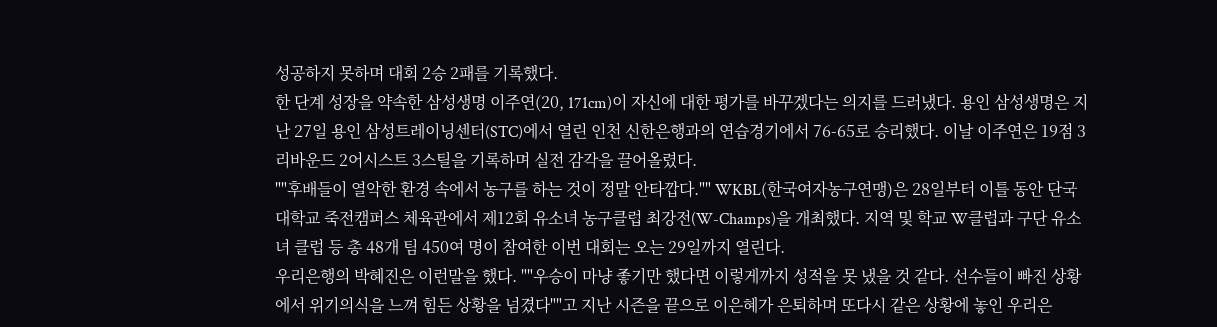성공하지 못하며 대회 2승 2패를 기록했다.
한 단계 성장을 약속한 삼성생명 이주연(20, 171cm)이 자신에 대한 평가를 바꾸겠다는 의지를 드러냈다. 용인 삼성생명은 지난 27일 용인 삼성트레이닝센터(STC)에서 열린 인천 신한은행과의 연습경기에서 76-65로 승리했다. 이날 이주연은 19점 3리바운드 2어시스트 3스틸을 기록하며 실전 감각을 끌어올렸다.
""후배들이 열악한 환경 속에서 농구를 하는 것이 정말 안타깝다."" WKBL(한국여자농구연맹)은 28일부터 이틀 동안 단국대학교 죽전캠퍼스 체육관에서 제12회 유소녀 농구클럽 최강전(W-Champs)을 개최했다. 지역 및 학교 W클럽과 구단 유소녀 클럽 등 총 48개 팀 450여 명이 참여한 이번 대회는 오는 29일까지 열린다.
우리은행의 박혜진은 이런말을 했다. ""우승이 마냥 좋기만 했다면 이렇게까지 성적을 못 냈을 것 같다. 선수들이 빠진 상황에서 위기의식을 느껴 힘든 상황을 넘겼다""고 지난 시즌을 끝으로 이은혜가 은퇴하며 또다시 같은 상황에 놓인 우리은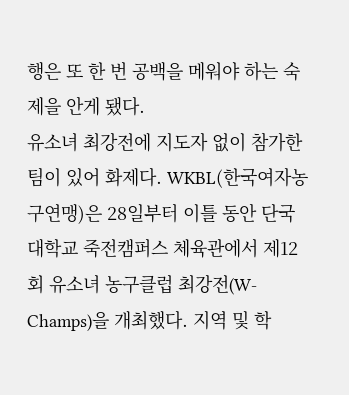행은 또 한 번 공백을 메워야 하는 숙제을 안게 됐다.
유소녀 최강전에 지도자 없이 참가한 팀이 있어 화제다. WKBL(한국여자농구연맹)은 28일부터 이틀 동안 단국대학교 죽전캠퍼스 체육관에서 제12회 유소녀 농구클럽 최강전(W-Champs)을 개최했다. 지역 및 학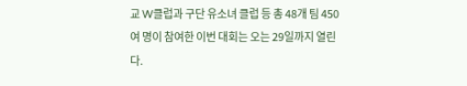교 W클럽과 구단 유소녀 클럽 등 총 48개 팀 450여 명이 참여한 이번 대회는 오는 29일까지 열린다.